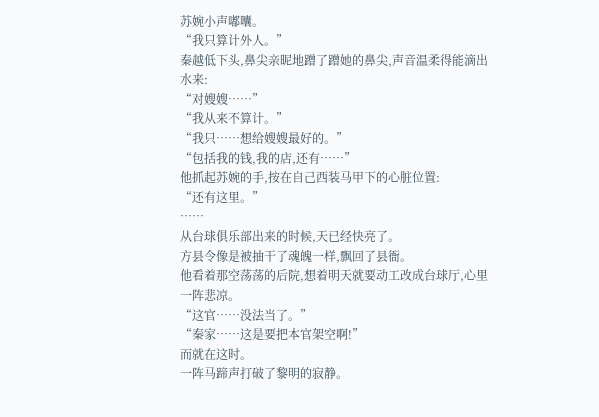苏婉小声嘟囔。
“我只算计外人。”
秦越低下头,鼻尖亲昵地蹭了蹭她的鼻尖,声音温柔得能滴出水来:
“对嫂嫂……”
“我从来不算计。”
“我只……想给嫂嫂最好的。”
“包括我的钱,我的店,还有……”
他抓起苏婉的手,按在自己西装马甲下的心脏位置:
“还有这里。”
……
从台球俱乐部出来的时候,天已经快亮了。
方县令像是被抽干了魂魄一样,飘回了县衙。
他看着那空荡荡的后院,想着明天就要动工改成台球厅,心里一阵悲凉。
“这官……没法当了。”
“秦家……这是要把本官架空啊!”
而就在这时。
一阵马蹄声打破了黎明的寂静。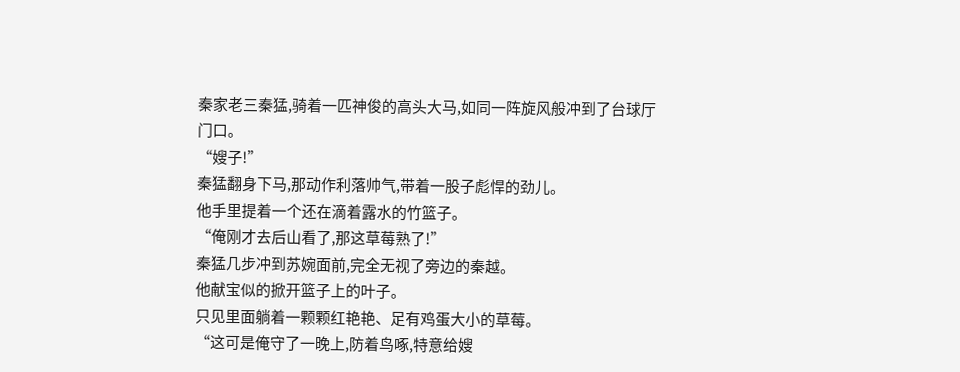秦家老三秦猛,骑着一匹神俊的高头大马,如同一阵旋风般冲到了台球厅门口。
“嫂子!”
秦猛翻身下马,那动作利落帅气,带着一股子彪悍的劲儿。
他手里提着一个还在滴着露水的竹篮子。
“俺刚才去后山看了,那这草莓熟了!”
秦猛几步冲到苏婉面前,完全无视了旁边的秦越。
他献宝似的掀开篮子上的叶子。
只见里面躺着一颗颗红艳艳、足有鸡蛋大小的草莓。
“这可是俺守了一晚上,防着鸟啄,特意给嫂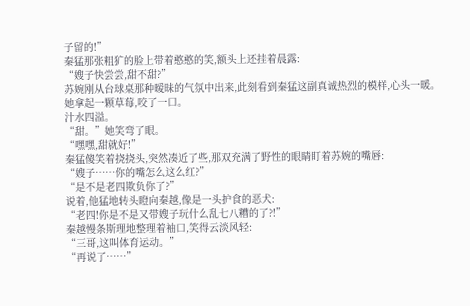子留的!”
秦猛那张粗犷的脸上带着憨憨的笑,额头上还挂着晨露:
“嫂子快尝尝,甜不甜?”
苏婉刚从台球桌那种暧昧的气氛中出来,此刻看到秦猛这副真诚热烈的模样,心头一暖。
她拿起一颗草莓,咬了一口。
汁水四溢。
“甜。”她笑弯了眼。
“嘿嘿,甜就好!”
秦猛傻笑着挠挠头,突然凑近了些,那双充满了野性的眼睛盯着苏婉的嘴唇:
“嫂子……你的嘴怎么这么红?”
“是不是老四欺负你了?”
说着,他猛地转头瞪向秦越,像是一头护食的恶犬:
“老四!你是不是又带嫂子玩什么乱七八糟的了?!”
秦越慢条斯理地整理着袖口,笑得云淡风轻:
“三哥,这叫体育运动。”
“再说了……”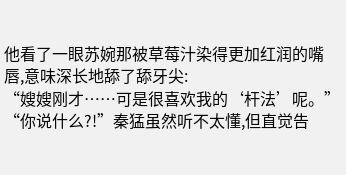他看了一眼苏婉那被草莓汁染得更加红润的嘴唇,意味深长地舔了舔牙尖:
“嫂嫂刚才……可是很喜欢我的‘杆法’呢。”
“你说什么?!”秦猛虽然听不太懂,但直觉告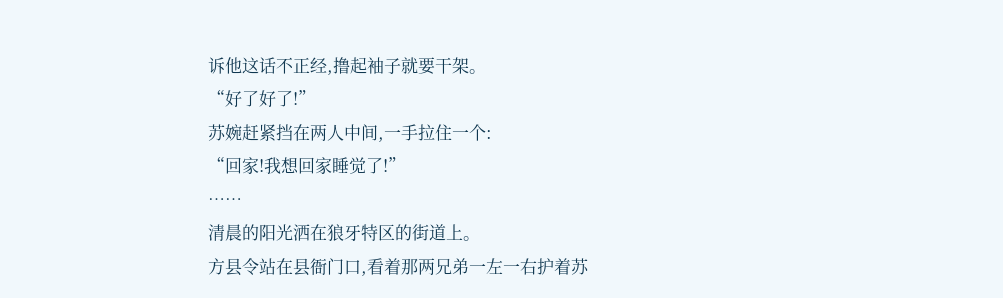诉他这话不正经,撸起袖子就要干架。
“好了好了!”
苏婉赶紧挡在两人中间,一手拉住一个:
“回家!我想回家睡觉了!”
……
清晨的阳光洒在狼牙特区的街道上。
方县令站在县衙门口,看着那两兄弟一左一右护着苏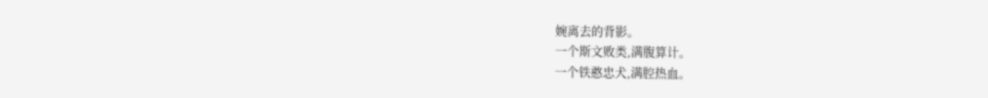婉离去的背影。
一个斯文败类,满腹算计。
一个铁憨忠犬,满腔热血。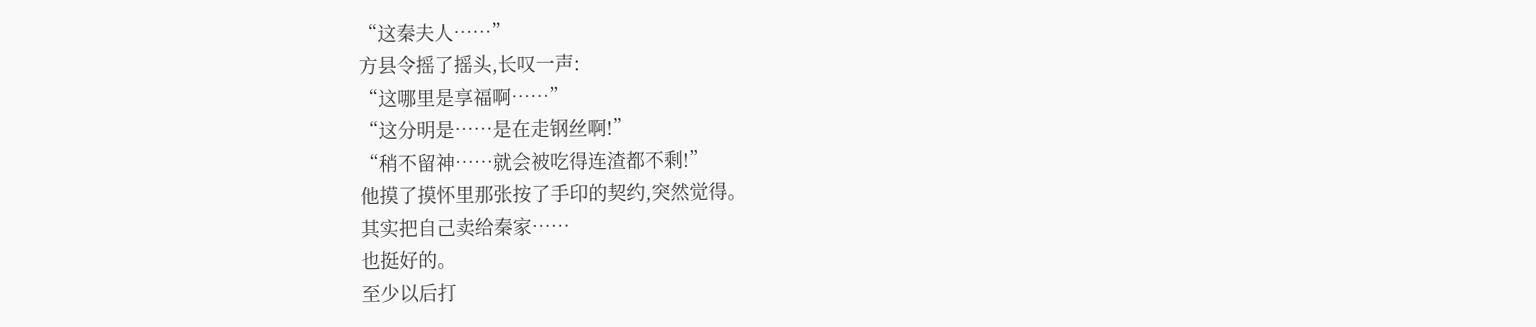“这秦夫人……”
方县令摇了摇头,长叹一声:
“这哪里是享福啊……”
“这分明是……是在走钢丝啊!”
“稍不留神……就会被吃得连渣都不剩!”
他摸了摸怀里那张按了手印的契约,突然觉得。
其实把自己卖给秦家……
也挺好的。
至少以后打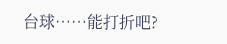台球……能打折吧?